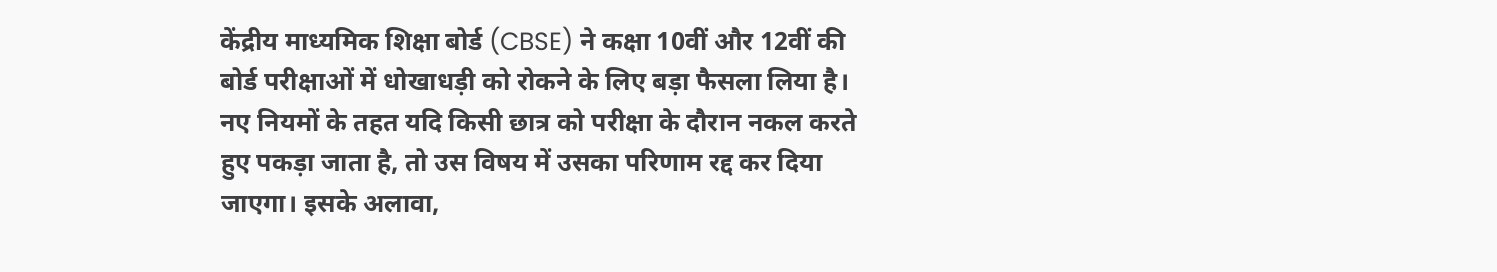केंद्रीय माध्यमिक शिक्षा बोर्ड (CBSE) ने कक्षा 10वीं और 12वीं की बोर्ड परीक्षाओं में धोखाधड़ी को रोकने के लिए बड़ा फैसला लिया है। नए नियमों के तहत यदि किसी छात्र को परीक्षा के दौरान नकल करते हुए पकड़ा जाता है, तो उस विषय में उसका परिणाम रद्द कर दिया जाएगा। इसके अलावा,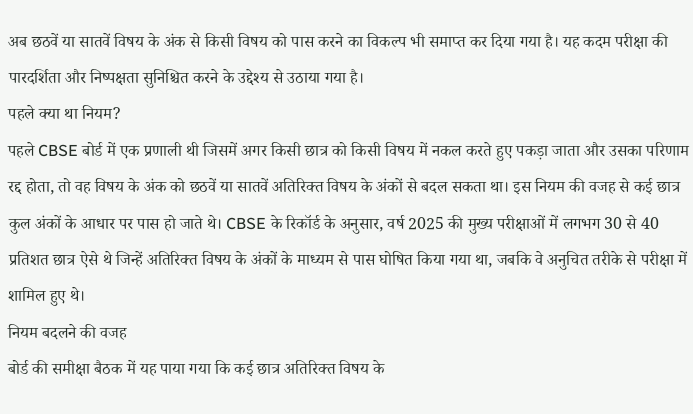अब छठवें या सातवें विषय के अंक से किसी विषय को पास करने का विकल्प भी समाप्त कर दिया गया है। यह कदम परीक्षा की पारदर्शिता और निष्पक्षता सुनिश्चित करने के उद्देश्य से उठाया गया है।
पहले क्या था नियम?
पहले CBSE बोर्ड में एक प्रणाली थी जिसमें अगर किसी छात्र को किसी विषय में नकल करते हुए पकड़ा जाता और उसका परिणाम रद्द होता, तो वह विषय के अंक को छठवें या सातवें अतिरिक्त विषय के अंकों से बदल सकता था। इस नियम की वजह से कई छात्र कुल अंकों के आधार पर पास हो जाते थे। CBSE के रिकॉर्ड के अनुसार, वर्ष 2025 की मुख्य परीक्षाओं में लगभग 30 से 40 प्रतिशत छात्र ऐसे थे जिन्हें अतिरिक्त विषय के अंकों के माध्यम से पास घोषित किया गया था, जबकि वे अनुचित तरीके से परीक्षा में शामिल हुए थे।
नियम बदलने की वजह
बोर्ड की समीक्षा बैठक में यह पाया गया कि कई छात्र अतिरिक्त विषय के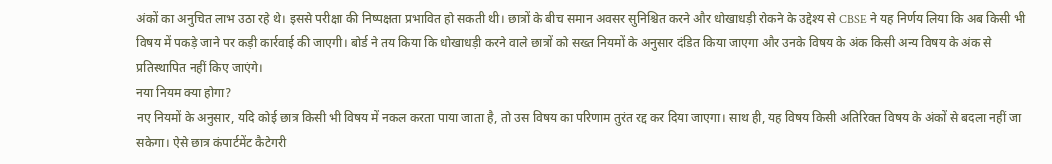अंकों का अनुचित लाभ उठा रहे थे। इससे परीक्षा की निष्पक्षता प्रभावित हो सकती थी। छात्रों के बीच समान अवसर सुनिश्चित करने और धोखाधड़ी रोकने के उद्देश्य से CBSE ने यह निर्णय लिया कि अब किसी भी विषय में पकड़े जाने पर कड़ी कार्रवाई की जाएगी। बोर्ड ने तय किया कि धोखाधड़ी करने वाले छात्रों को सख्त नियमों के अनुसार दंडित किया जाएगा और उनके विषय के अंक किसी अन्य विषय के अंक से प्रतिस्थापित नहीं किए जाएंगे।
नया नियम क्या होगा?
नए नियमों के अनुसार, यदि कोई छात्र किसी भी विषय में नकल करता पाया जाता है, तो उस विषय का परिणाम तुरंत रद्द कर दिया जाएगा। साथ ही, यह विषय किसी अतिरिक्त विषय के अंकों से बदला नहीं जा सकेगा। ऐसे छात्र कंपार्टमेंट कैटेगरी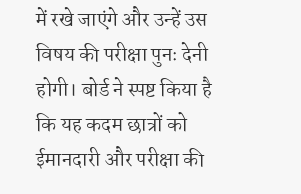में रखे जाएंगे और उन्हें उस विषय की परीक्षा पुनः देनी होगी। बोर्ड ने स्पष्ट किया है कि यह कदम छात्रों को ईमानदारी और परीक्षा की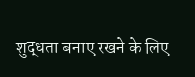शुद्धता बनाए रखने के लिए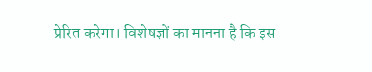प्रेरित करेगा। विशेषज्ञों का मानना है कि इस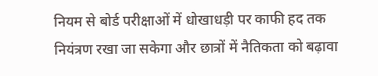नियम से बोर्ड परीक्षाओं में धोखाधड़ी पर काफी हद तक नियंत्रण रखा जा सकेगा और छात्रों में नैतिकता को बढ़ावा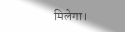मिलेगा।